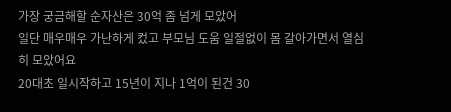가장 궁금해할 순자산은 30억 좀 넘게 모았어
일단 매우매우 가난하게 컸고 부모님 도움 일절없이 몸 갈아가면서 열심히 모았어요
20대초 일시작하고 15년이 지나 1억이 된건 30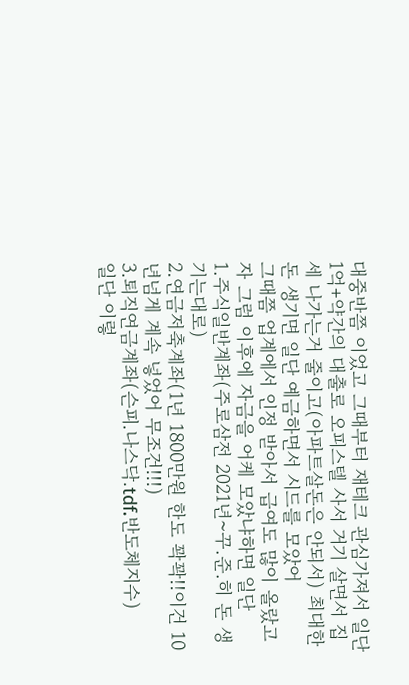대중반쯤 이었고 그때부터 재테크 관심가져서 일단 1억+약간의 대출로 오피스텔 사서 거기 살면서 집세 나가는거 줄이고(아파트살돈은 안되서) 최대한 돈 생기면 일단 예금하면서 시드를 모았어
그때쯤 업계에서 인정 받아서 급여도 많이 올랐고
자 그럼 이후에 자금을 어케 모았냐하면 일단
1.주식일반계좌(주로삼전 2021년~꾸.준.히 돈 생기는대로)
2.연금저축계좌(1년 1800만원 한도 꽉꽉!!이건 10년넘게 계속 넣었어 무조건!!!)
3.퇴직연금계좌(슨피.나스닥.tdf.반도체지수)
일단 이렇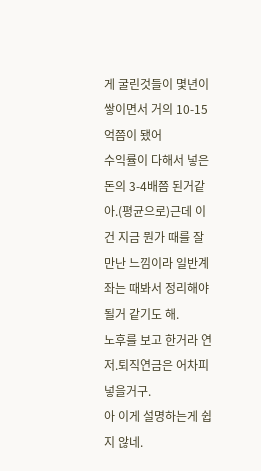게 굴린것들이 몇년이 쌓이면서 거의 10-15억쯤이 됐어
수익률이 다해서 넣은돈의 3-4배쯤 된거같아.(평균으로)근데 이건 지금 뭔가 때를 잘 만난 느낌이라 일반계좌는 때봐서 정리해야될거 같기도 해.
노후를 보고 한거라 연저.퇴직연금은 어차피 넣을거구.
아 이게 설명하는게 쉽지 않네.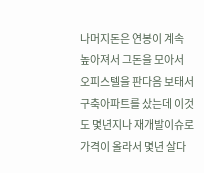나머지돈은 연봉이 계속 높아져서 그돈을 모아서 오피스텔을 판다음 보태서 구축아파트를 샀는데 이것도 몇년지나 재개발이슈로 가격이 올라서 몇년 살다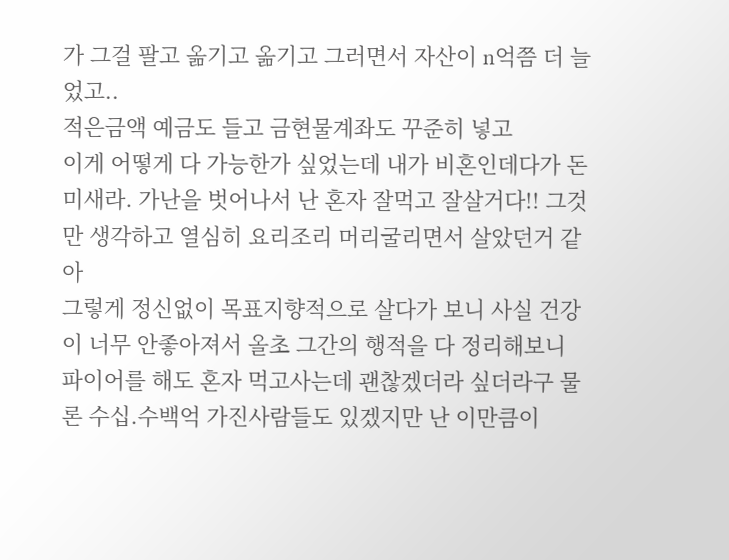가 그걸 팔고 옮기고 옮기고 그러면서 자산이 n억쯤 더 늘었고..
적은금액 예금도 들고 금현물계좌도 꾸준히 넣고
이게 어떻게 다 가능한가 싶었는데 내가 비혼인데다가 돈미새라. 가난을 벗어나서 난 혼자 잘먹고 잘살거다!! 그것만 생각하고 열심히 요리조리 머리굴리면서 살았던거 같아
그렇게 정신없이 목표지향적으로 살다가 보니 사실 건강이 너무 안좋아져서 올초 그간의 행적을 다 정리해보니 파이어를 해도 혼자 먹고사는데 괜찮겠더라 싶더라구 물론 수십.수백억 가진사람들도 있겠지만 난 이만큼이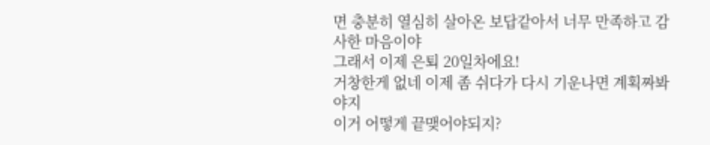면 충분히 열심히 살아온 보답같아서 너무 만족하고 감사한 마음이야
그래서 이제 은퇴 20일차에요!
거창한게 없네 이제 좀 쉬다가 다시 기운나면 계획짜봐야지
이거 어떻게 끝맺어야되지?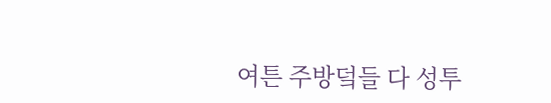여튼 주방덬들 다 성투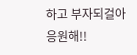하고 부자되걸아 응원해!!